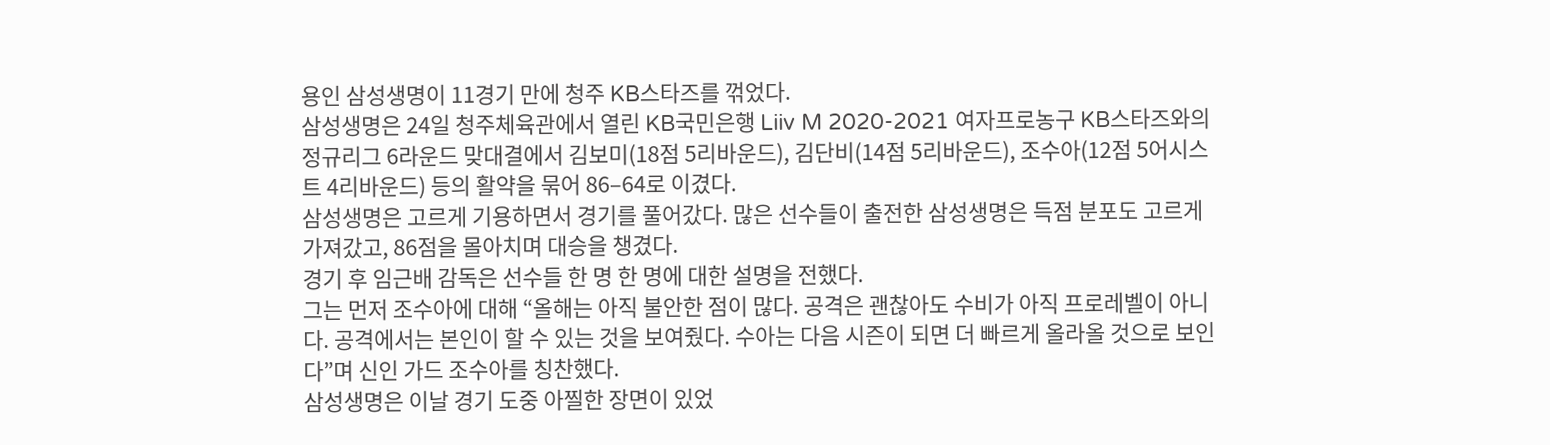용인 삼성생명이 11경기 만에 청주 KB스타즈를 꺾었다.
삼성생명은 24일 청주체육관에서 열린 KB국민은행 Liiv M 2020-2021 여자프로농구 KB스타즈와의 정규리그 6라운드 맞대결에서 김보미(18점 5리바운드), 김단비(14점 5리바운드), 조수아(12점 5어시스트 4리바운드) 등의 활약을 묶어 86–64로 이겼다.
삼성생명은 고르게 기용하면서 경기를 풀어갔다. 많은 선수들이 출전한 삼성생명은 득점 분포도 고르게 가져갔고, 86점을 몰아치며 대승을 챙겼다.
경기 후 임근배 감독은 선수들 한 명 한 명에 대한 설명을 전했다.
그는 먼저 조수아에 대해 “올해는 아직 불안한 점이 많다. 공격은 괜찮아도 수비가 아직 프로레벨이 아니다. 공격에서는 본인이 할 수 있는 것을 보여줬다. 수아는 다음 시즌이 되면 더 빠르게 올라올 것으로 보인다”며 신인 가드 조수아를 칭찬했다.
삼성생명은 이날 경기 도중 아찔한 장면이 있었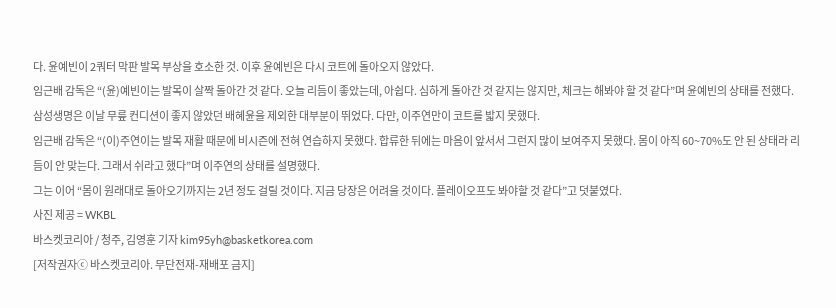다. 윤예빈이 2쿼터 막판 발목 부상을 호소한 것. 이후 윤예빈은 다시 코트에 돌아오지 않았다.
임근배 감독은 “(윤)예빈이는 발목이 살짝 돌아간 것 같다. 오늘 리듬이 좋았는데, 아쉽다. 심하게 돌아간 것 같지는 않지만, 체크는 해봐야 할 것 같다”며 윤예빈의 상태를 전했다.
삼성생명은 이날 무릎 컨디션이 좋지 않았던 배혜윤을 제외한 대부분이 뛰었다. 다만, 이주연만이 코트를 밟지 못했다.
임근배 감독은 “(이)주연이는 발목 재활 때문에 비시즌에 전혀 연습하지 못했다. 합류한 뒤에는 마음이 앞서서 그런지 많이 보여주지 못했다. 몸이 아직 60~70%도 안 된 상태라 리듬이 안 맞는다. 그래서 쉬라고 했다”며 이주연의 상태를 설명했다.
그는 이어 “몸이 원래대로 돌아오기까지는 2년 정도 걸릴 것이다. 지금 당장은 어려울 것이다. 플레이오프도 봐야할 것 같다”고 덧붙였다.
사진 제공 = WKBL
바스켓코리아 / 청주, 김영훈 기자 kim95yh@basketkorea.com
[저작권자ⓒ 바스켓코리아. 무단전재-재배포 금지]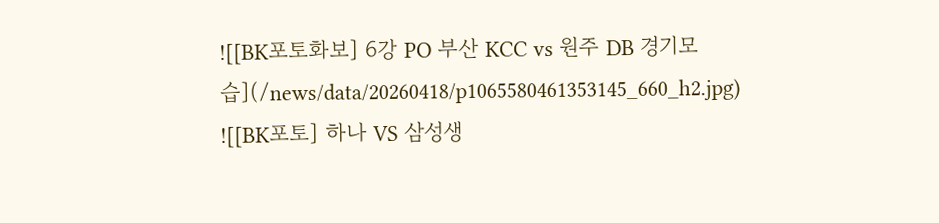![[BK포토화보] 6강 PO 부산 KCC vs 원주 DB 경기모습](/news/data/20260418/p1065580461353145_660_h2.jpg)
![[BK포토] 하나 VS 삼성생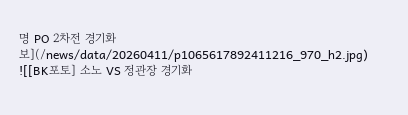명 PO 2차전 경기화보](/news/data/20260411/p1065617892411216_970_h2.jpg)
![[BK포토] 소노 VS 정관장 경기화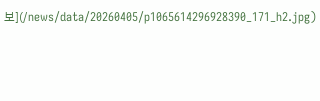보](/news/data/20260405/p1065614296928390_171_h2.jpg)